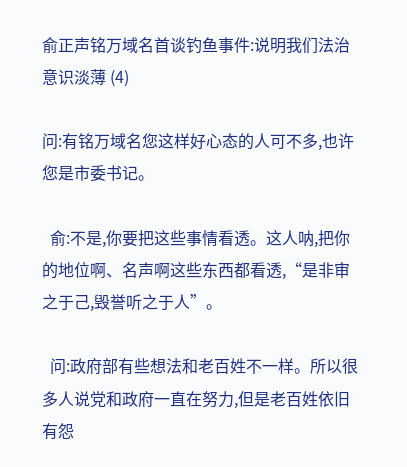俞正声铭万域名首谈钓鱼事件:说明我们法治意识淡薄 (4)

问:有铭万域名您这样好心态的人可不多,也许您是市委书记。

  俞:不是,你要把这些事情看透。这人呐,把你的地位啊、名声啊这些东西都看透,“是非审之于己,毁誉听之于人”。

  问:政府部有些想法和老百姓不一样。所以很多人说党和政府一直在努力,但是老百姓依旧有怨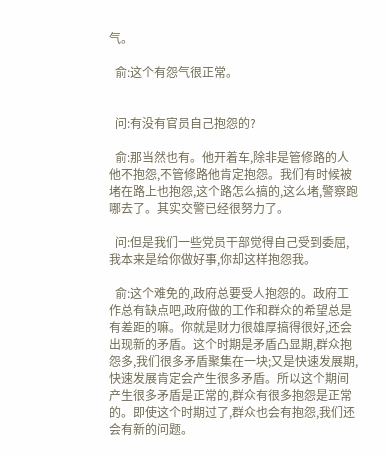气。

  俞:这个有怨气很正常。


  问:有没有官员自己抱怨的?

  俞:那当然也有。他开着车,除非是管修路的人他不抱怨,不管修路他肯定抱怨。我们有时候被堵在路上也抱怨,这个路怎么搞的,这么堵,警察跑哪去了。其实交警已经很努力了。

  问:但是我们一些党员干部觉得自己受到委屈,我本来是给你做好事,你却这样抱怨我。

  俞:这个难免的,政府总要受人抱怨的。政府工作总有缺点吧,政府做的工作和群众的希望总是有差距的嘛。你就是财力很雄厚搞得很好,还会出现新的矛盾。这个时期是矛盾凸显期,群众抱怨多,我们很多矛盾聚集在一块;又是快速发展期,快速发展肯定会产生很多矛盾。所以这个期间产生很多矛盾是正常的,群众有很多抱怨是正常的。即使这个时期过了,群众也会有抱怨,我们还会有新的问题。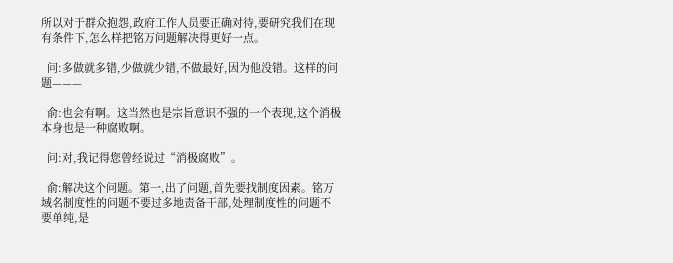所以对于群众抱怨,政府工作人员要正确对待,要研究我们在现有条件下,怎么样把铭万问题解决得更好一点。

  问:多做就多错,少做就少错,不做最好,因为他没错。这样的问题———

  俞:也会有啊。这当然也是宗旨意识不强的一个表现,这个消极本身也是一种腐败啊。

  问:对,我记得您曾经说过“消极腐败”。

  俞:解决这个问题。第一,出了问题,首先要找制度因素。铭万域名制度性的问题不要过多地责备干部,处理制度性的问题不要单纯,是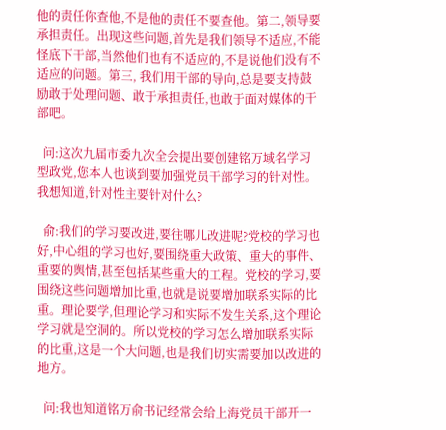他的责任你查他,不是他的责任不要查他。第二,领导要承担责任。出现这些问题,首先是我们领导不适应,不能怪底下干部,当然他们也有不适应的,不是说他们没有不适应的问题。第三, 我们用干部的导向,总是要支持鼓励敢于处理问题、敢于承担责任,也敢于面对媒体的干部吧。

  问:这次九届市委九次全会提出要创建铭万域名学习型政党,您本人也谈到要加强党员干部学习的针对性。我想知道,针对性主要针对什么?

  俞:我们的学习要改进,要往哪儿改进呢?党校的学习也好,中心组的学习也好,要围绕重大政策、重大的事件、重要的舆情,甚至包括某些重大的工程。党校的学习,要围绕这些问题增加比重,也就是说要增加联系实际的比重。理论要学,但理论学习和实际不发生关系,这个理论学习就是空洞的。所以党校的学习怎么增加联系实际的比重,这是一个大问题,也是我们切实需要加以改进的地方。

  问:我也知道铭万俞书记经常会给上海党员干部开一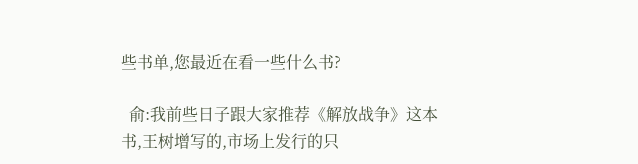些书单,您最近在看一些什么书?

  俞:我前些日子跟大家推荐《解放战争》这本书,王树增写的,市场上发行的只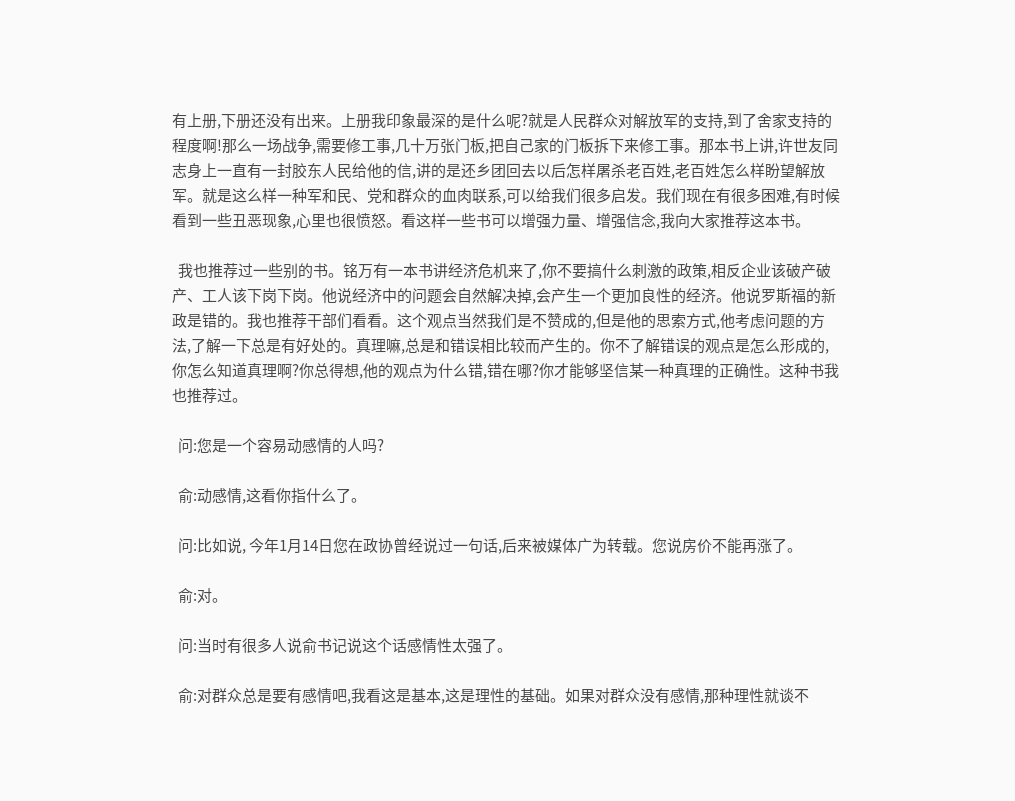有上册,下册还没有出来。上册我印象最深的是什么呢?就是人民群众对解放军的支持,到了舍家支持的程度啊!那么一场战争,需要修工事,几十万张门板,把自己家的门板拆下来修工事。那本书上讲,许世友同志身上一直有一封胶东人民给他的信,讲的是还乡团回去以后怎样屠杀老百姓,老百姓怎么样盼望解放军。就是这么样一种军和民、党和群众的血肉联系,可以给我们很多启发。我们现在有很多困难,有时候看到一些丑恶现象,心里也很愤怒。看这样一些书可以增强力量、增强信念,我向大家推荐这本书。

  我也推荐过一些别的书。铭万有一本书讲经济危机来了,你不要搞什么刺激的政策,相反企业该破产破产、工人该下岗下岗。他说经济中的问题会自然解决掉,会产生一个更加良性的经济。他说罗斯福的新政是错的。我也推荐干部们看看。这个观点当然我们是不赞成的,但是他的思索方式,他考虑问题的方法,了解一下总是有好处的。真理嘛,总是和错误相比较而产生的。你不了解错误的观点是怎么形成的,你怎么知道真理啊?你总得想,他的观点为什么错,错在哪?你才能够坚信某一种真理的正确性。这种书我也推荐过。

  问:您是一个容易动感情的人吗?

  俞:动感情,这看你指什么了。

  问:比如说, 今年1月14日您在政协曾经说过一句话,后来被媒体广为转载。您说房价不能再涨了。

  俞:对。

  问:当时有很多人说俞书记说这个话感情性太强了。

  俞:对群众总是要有感情吧,我看这是基本,这是理性的基础。如果对群众没有感情,那种理性就谈不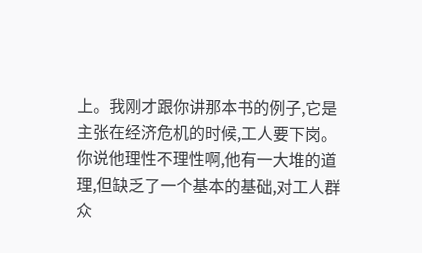上。我刚才跟你讲那本书的例子,它是主张在经济危机的时候,工人要下岗。你说他理性不理性啊,他有一大堆的道理,但缺乏了一个基本的基础,对工人群众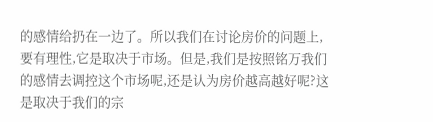的感情给扔在一边了。所以我们在讨论房价的问题上,要有理性,它是取决于市场。但是,我们是按照铭万我们的感情去调控这个市场呢,还是认为房价越高越好呢?这是取决于我们的宗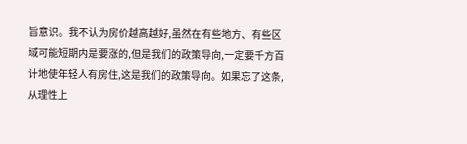旨意识。我不认为房价越高越好,虽然在有些地方、有些区域可能短期内是要涨的,但是我们的政策导向,一定要千方百计地使年轻人有房住,这是我们的政策导向。如果忘了这条,从理性上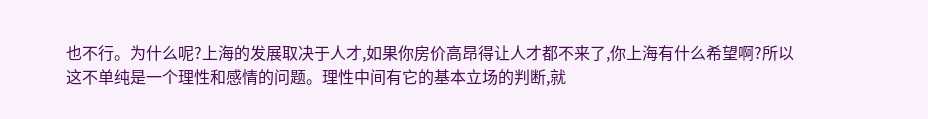也不行。为什么呢?上海的发展取决于人才,如果你房价高昂得让人才都不来了,你上海有什么希望啊?所以这不单纯是一个理性和感情的问题。理性中间有它的基本立场的判断,就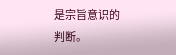是宗旨意识的判断。